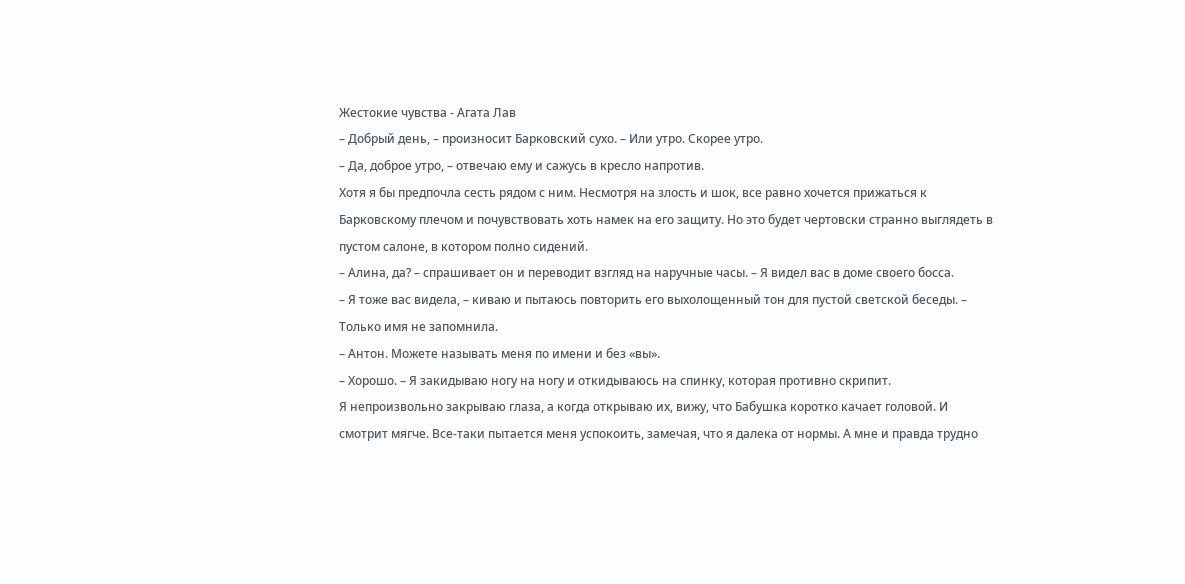Жестокие чувства - Агата Лав
– Добрый день, – произносит Барковский сухо. – Или утро. Скорее утро.
– Да, доброе утро, – отвечаю ему и сажусь в кресло напротив.
Хотя я бы предпочла сесть рядом с ним. Несмотря на злость и шок, все равно хочется прижаться к Барковскому плечом и почувствовать хоть намек на его защиту. Но это будет чертовски странно выглядеть в пустом салоне, в котором полно сидений.
– Алина, да? – спрашивает он и переводит взгляд на наручные часы. – Я видел вас в доме своего босса.
– Я тоже вас видела, – киваю и пытаюсь повторить его выхолощенный тон для пустой светской беседы. – Только имя не запомнила.
– Антон. Можете называть меня по имени и без «вы».
– Хорошо. – Я закидываю ногу на ногу и откидываюсь на спинку, которая противно скрипит.
Я непроизвольно закрываю глаза, а когда открываю их, вижу, что Бабушка коротко качает головой. И смотрит мягче. Все-таки пытается меня успокоить, замечая, что я далека от нормы. А мне и правда трудно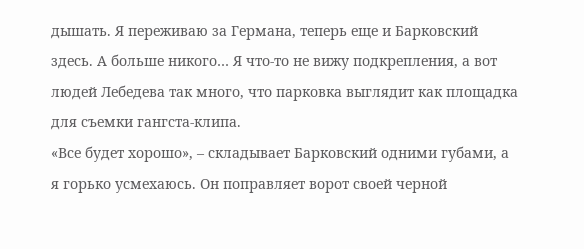дышать. Я переживаю за Германа, теперь еще и Барковский здесь. А больше никого… Я что-то не вижу подкрепления, а вот людей Лебедева так много, что парковка выглядит как площадка для съемки гангста-клипа.
«Все будет хорошо», – складывает Барковский одними губами, а я горько усмехаюсь. Он поправляет ворот своей черной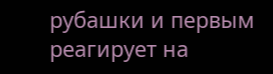рубашки и первым реагирует на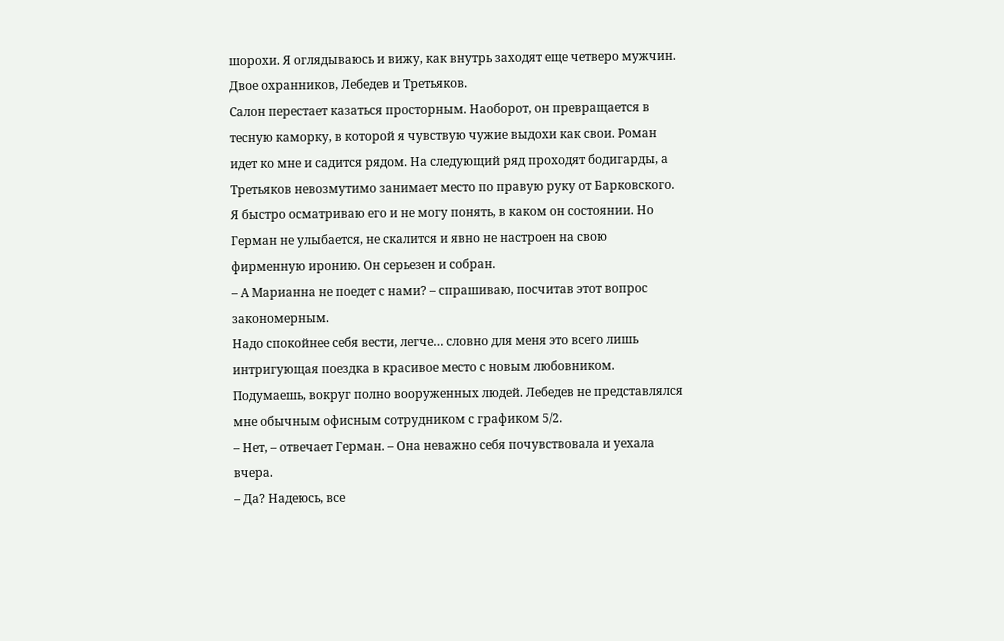шорохи. Я оглядываюсь и вижу, как внутрь заходят еще четверо мужчин.
Двое охранников, Лебедев и Третьяков.
Салон перестает казаться просторным. Наоборот, он превращается в тесную каморку, в которой я чувствую чужие выдохи как свои. Роман идет ко мне и садится рядом. На следующий ряд проходят бодигарды, а Третьяков невозмутимо занимает место по правую руку от Барковского. Я быстро осматриваю его и не могу понять, в каком он состоянии. Но Герман не улыбается, не скалится и явно не настроен на свою фирменную иронию. Он серьезен и собран.
– А Марианна не поедет с нами? – спрашиваю, посчитав этот вопрос закономерным.
Надо спокойнее себя вести, легче… словно для меня это всего лишь интригующая поездка в красивое место с новым любовником. Подумаешь, вокруг полно вооруженных людей. Лебедев не представлялся мне обычным офисным сотрудником с графиком 5/2.
– Нет, – отвечает Герман. – Она неважно себя почувствовала и уехала вчера.
– Да? Надеюсь, все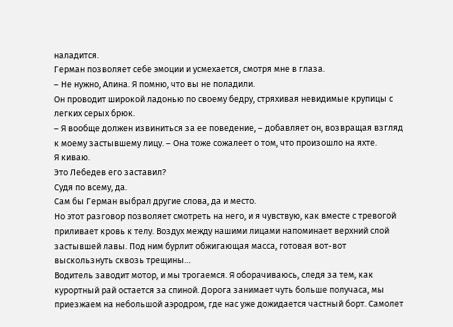наладится.
Герман позволяет себе эмоции и усмехается, смотря мне в глаза.
– Не нужно, Алина. Я помню, что вы не поладили.
Он проводит широкой ладонью по своему бедру, стряхивая невидимые крупицы с легких серых брюк.
– Я вообще должен извиниться за ее поведение, – добавляет он, возвращая взгляд к моему застывшему лицу. – Она тоже сожалеет о том, что произошло на яхте.
Я киваю.
Это Лебедев его заставил?
Судя по всему, да.
Сам бы Герман выбрал другие слова, да и место.
Но этот разговор позволяет смотреть на него, и я чувствую, как вместе с тревогой приливает кровь к телу. Воздух между нашими лицами напоминает верхний слой застывшей лавы. Под ним бурлит обжигающая масса, готовая вот-вот выскользнуть сквозь трещины…
Водитель заводит мотор, и мы трогаемся. Я оборачиваюсь, следя за тем, как курортный рай остается за спиной. Дорога занимает чуть больше получаса, мы приезжаем на небольшой аэродром, где нас уже дожидается частный борт. Самолет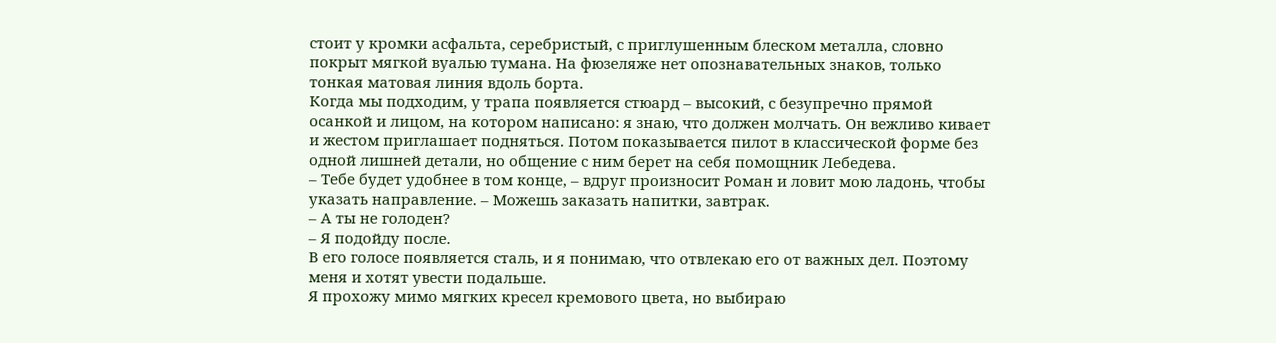стоит у кромки асфальта, серебристый, с приглушенным блеском металла, словно покрыт мягкой вуалью тумана. На фюзеляже нет опознавательных знаков, только тонкая матовая линия вдоль борта.
Когда мы подходим, у трапа появляется стюард – высокий, с безупречно прямой осанкой и лицом, на котором написано: я знаю, что должен молчать. Он вежливо кивает и жестом приглашает подняться. Потом показывается пилот в классической форме без одной лишней детали, но общение с ним берет на себя помощник Лебедева.
– Тебе будет удобнее в том конце, – вдруг произносит Роман и ловит мою ладонь, чтобы указать направление. – Можешь заказать напитки, завтрак.
– А ты не голоден?
– Я подойду после.
В его голосе появляется сталь, и я понимаю, что отвлекаю его от важных дел. Поэтому меня и хотят увести подальше.
Я прохожу мимо мягких кресел кремового цвета, но выбираю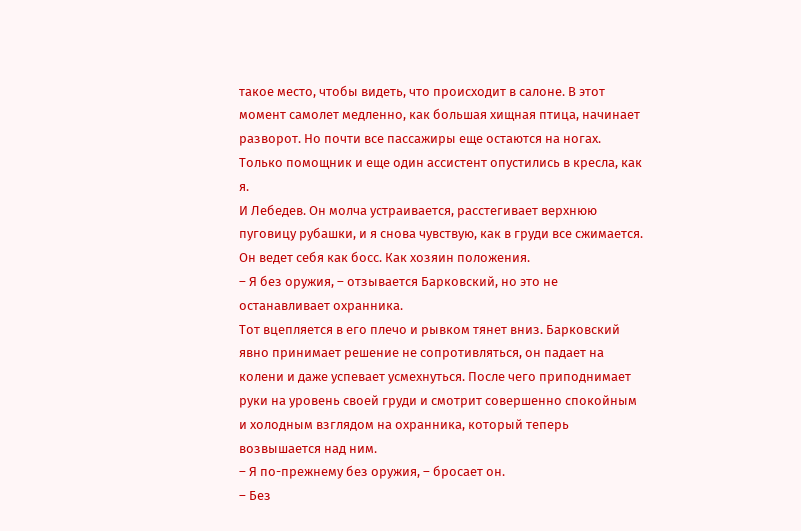такое место, чтобы видеть, что происходит в салоне. В этот момент самолет медленно, как большая хищная птица, начинает разворот. Но почти все пассажиры еще остаются на ногах. Только помощник и еще один ассистент опустились в кресла, как я.
И Лебедев. Он молча устраивается, расстегивает верхнюю пуговицу рубашки, и я снова чувствую, как в груди все сжимается. Он ведет себя как босс. Как хозяин положения.
– Я без оружия, – отзывается Барковский, но это не останавливает охранника.
Тот вцепляется в его плечо и рывком тянет вниз. Барковский явно принимает решение не сопротивляться, он падает на колени и даже успевает усмехнуться. После чего приподнимает руки на уровень своей груди и смотрит совершенно спокойным и холодным взглядом на охранника, который теперь возвышается над ним.
– Я по-прежнему без оружия, – бросает он.
– Без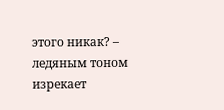этого никак? – ледяным тоном изрекает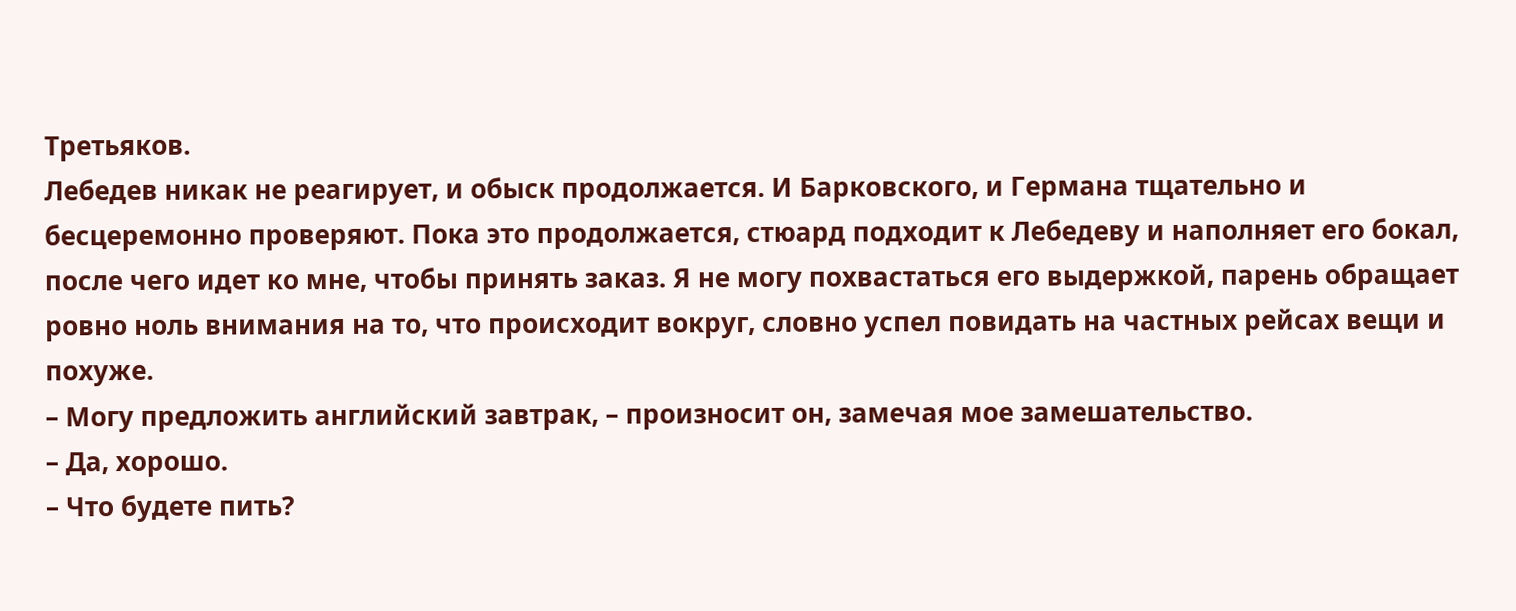Третьяков.
Лебедев никак не реагирует, и обыск продолжается. И Барковского, и Германа тщательно и бесцеремонно проверяют. Пока это продолжается, стюард подходит к Лебедеву и наполняет его бокал, после чего идет ко мне, чтобы принять заказ. Я не могу похвастаться его выдержкой, парень обращает ровно ноль внимания на то, что происходит вокруг, словно успел повидать на частных рейсах вещи и похуже.
– Могу предложить английский завтрак, – произносит он, замечая мое замешательство.
– Да, хорошо.
– Что будете пить?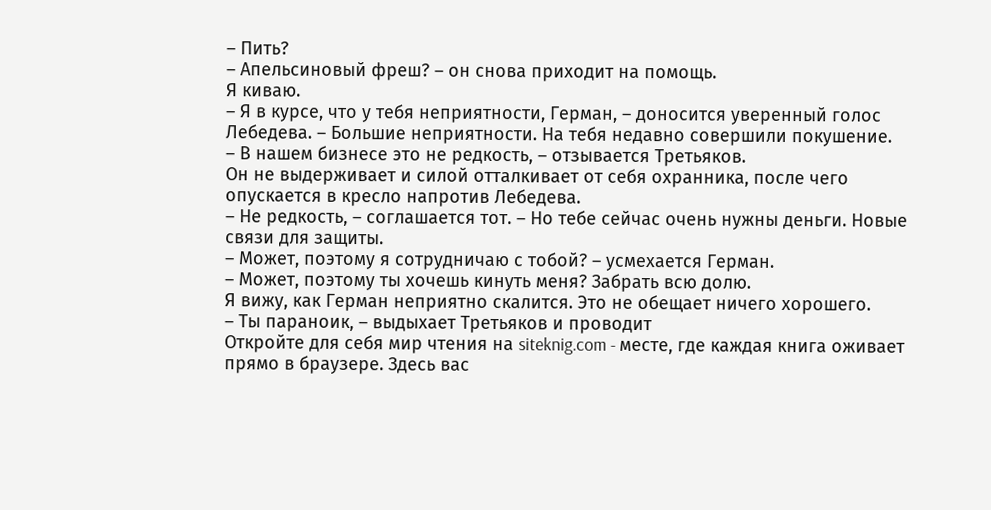– Пить?
– Апельсиновый фреш? – он снова приходит на помощь.
Я киваю.
– Я в курсе, что у тебя неприятности, Герман, – доносится уверенный голос Лебедева. – Большие неприятности. На тебя недавно совершили покушение.
– В нашем бизнесе это не редкость, – отзывается Третьяков.
Он не выдерживает и силой отталкивает от себя охранника, после чего опускается в кресло напротив Лебедева.
– Не редкость, – соглашается тот. – Но тебе сейчас очень нужны деньги. Новые связи для защиты.
– Может, поэтому я сотрудничаю с тобой? – усмехается Герман.
– Может, поэтому ты хочешь кинуть меня? Забрать всю долю.
Я вижу, как Герман неприятно скалится. Это не обещает ничего хорошего.
– Ты параноик, – выдыхает Третьяков и проводит
Откройте для себя мир чтения на siteknig.com - месте, где каждая книга оживает прямо в браузере. Здесь вас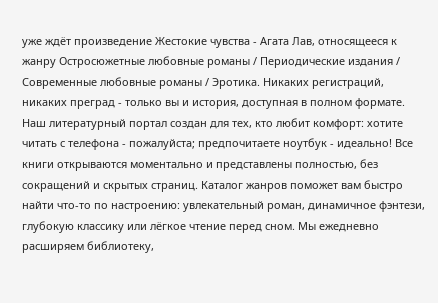уже ждёт произведение Жестокие чувства - Агата Лав, относящееся к жанру Остросюжетные любовные романы / Периодические издания / Современные любовные романы / Эротика. Никаких регистраций, никаких преград - только вы и история, доступная в полном формате. Наш литературный портал создан для тех, кто любит комфорт: хотите читать с телефона - пожалуйста; предпочитаете ноутбук - идеально! Все книги открываются моментально и представлены полностью, без сокращений и скрытых страниц. Каталог жанров поможет вам быстро найти что-то по настроению: увлекательный роман, динамичное фэнтези, глубокую классику или лёгкое чтение перед сном. Мы ежедневно расширяем библиотеку,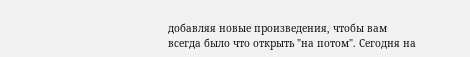добавляя новые произведения, чтобы вам всегда было что открыть "на потом". Сегодня на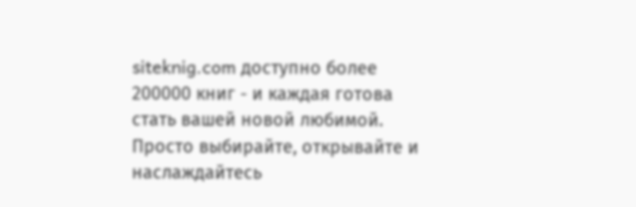siteknig.com доступно более 200000 книг - и каждая готова стать вашей новой любимой. Просто выбирайте, открывайте и наслаждайтесь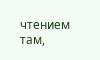чтением там,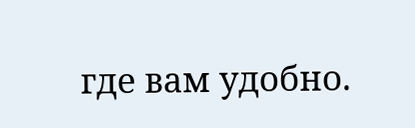где вам удобно.